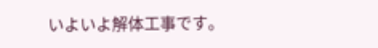いよいよ解体工事です。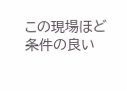この現場ほど条件の良い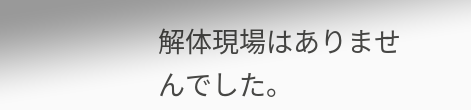解体現場はありませんでした。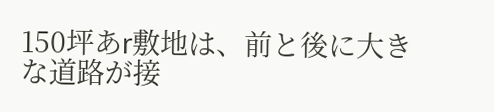150坪あr敷地は、前と後に大きな道路が接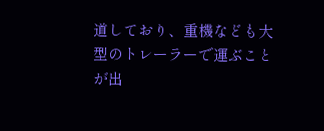道しており、重機なども大型のトレーラーで運ぶことが出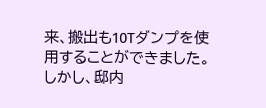来、搬出も10Tダンプを使用することができました。
しかし、邸内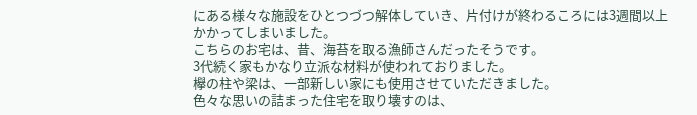にある様々な施設をひとつづつ解体していき、片付けが終わるころには3週間以上かかってしまいました。
こちらのお宅は、昔、海苔を取る漁師さんだったそうです。
3代続く家もかなり立派な材料が使われておりました。
欅の柱や梁は、一部新しい家にも使用させていただきました。
色々な思いの詰まった住宅を取り壊すのは、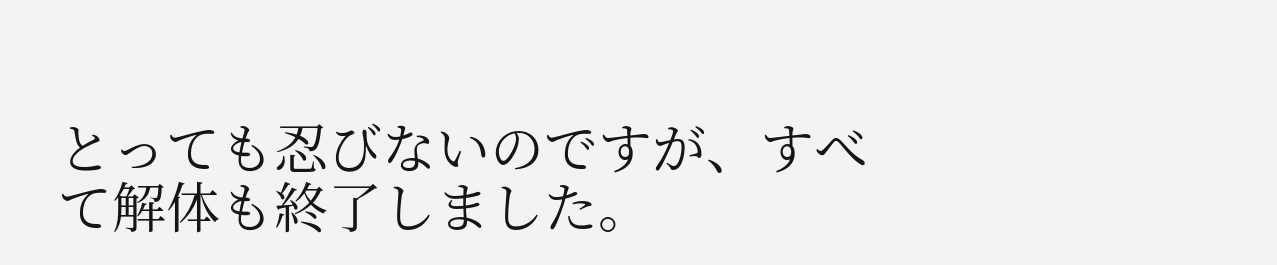とっても忍びないのですが、すべて解体も終了しました。